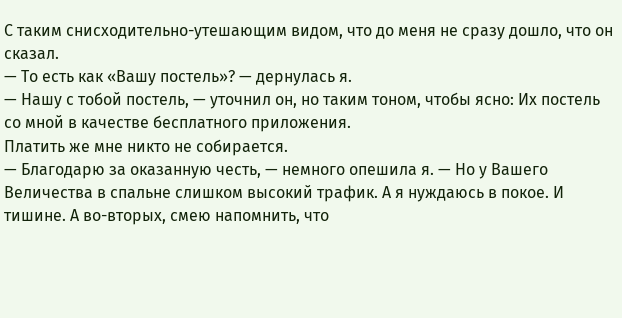С таким снисходительно-утешающим видом, что до меня не сразу дошло, что он сказал.
— То есть как «Вашу постель»? — дернулась я.
— Нашу с тобой постель, — уточнил он, но таким тоном, чтобы ясно: Их постель со мной в качестве бесплатного приложения.
Платить же мне никто не собирается.
— Благодарю за оказанную честь, — немного опешила я. — Но у Вашего Величества в спальне слишком высокий трафик. А я нуждаюсь в покое. И тишине. А во-вторых, смею напомнить, что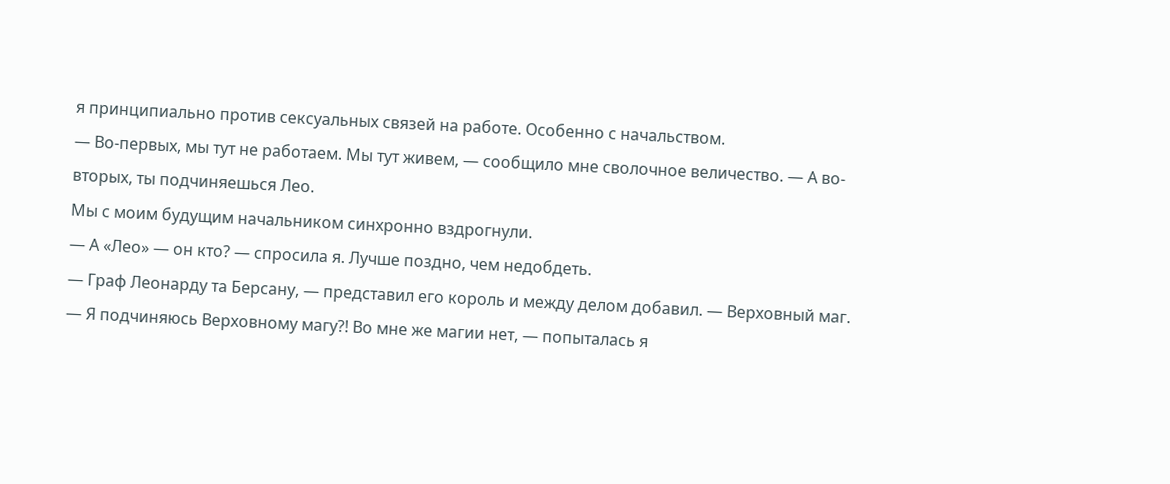я принципиально против сексуальных связей на работе. Особенно с начальством.
— Во-первых, мы тут не работаем. Мы тут живем, — сообщило мне сволочное величество. — А во-вторых, ты подчиняешься Лео.
Мы с моим будущим начальником синхронно вздрогнули.
— А «Лео» — он кто? — спросила я. Лучше поздно, чем недобдеть.
— Граф Леонарду та Берсану, — представил его король и между делом добавил. — Верховный маг.
— Я подчиняюсь Верховному магу?! Во мне же магии нет, — попыталась я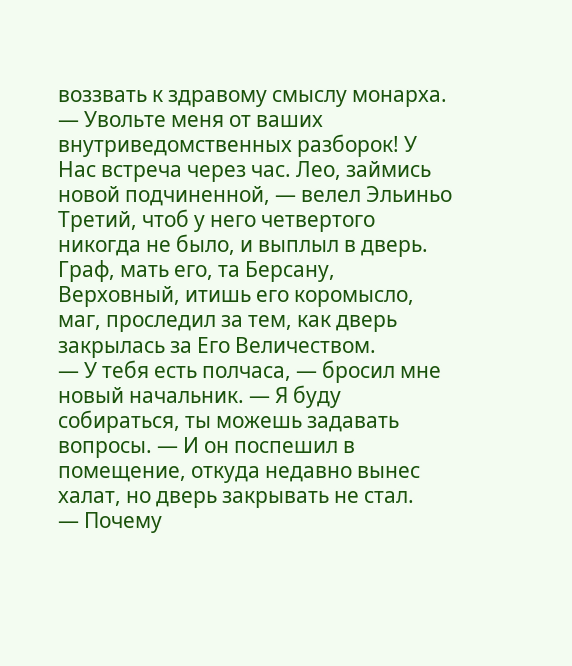воззвать к здравому смыслу монарха.
— Увольте меня от ваших внутриведомственных разборок! У Нас встреча через час. Лео, займись новой подчиненной, — велел Эльиньо Третий, чтоб у него четвертого никогда не было, и выплыл в дверь.
Граф, мать его, та Берсану, Верховный, итишь его коромысло, маг, проследил за тем, как дверь закрылась за Его Величеством.
— У тебя есть полчаса, — бросил мне новый начальник. — Я буду собираться, ты можешь задавать вопросы. — И он поспешил в помещение, откуда недавно вынес халат, но дверь закрывать не стал.
— Почему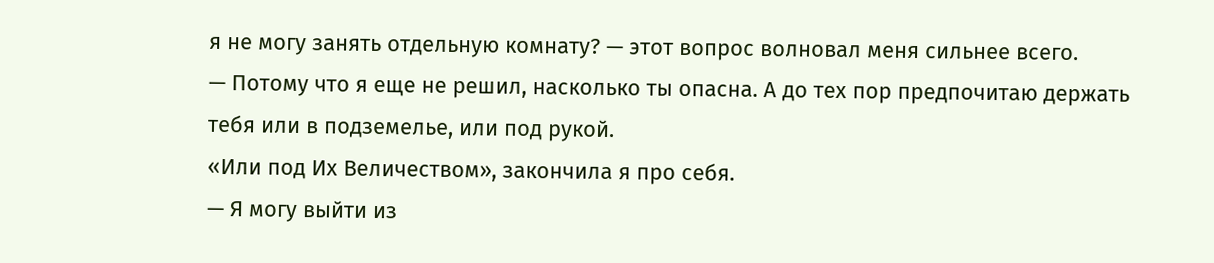я не могу занять отдельную комнату? — этот вопрос волновал меня сильнее всего.
— Потому что я еще не решил, насколько ты опасна. А до тех пор предпочитаю держать тебя или в подземелье, или под рукой.
«Или под Их Величеством», закончила я про себя.
— Я могу выйти из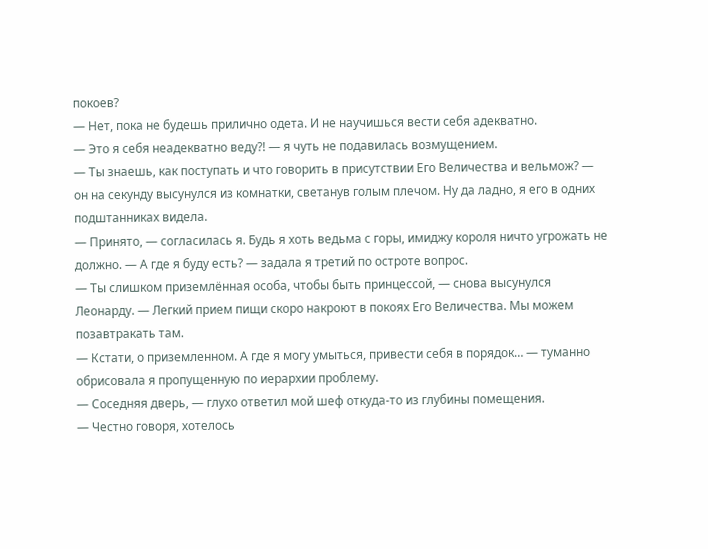покоев?
— Нет, пока не будешь прилично одета. И не научишься вести себя адекватно.
— Это я себя неадекватно веду?! — я чуть не подавилась возмущением.
— Ты знаешь, как поступать и что говорить в присутствии Его Величества и вельмож? — он на секунду высунулся из комнатки, светанув голым плечом. Ну да ладно, я его в одних подштанниках видела.
— Принято, — согласилась я. Будь я хоть ведьма с горы, имиджу короля ничто угрожать не должно. — А где я буду есть? — задала я третий по остроте вопрос.
— Ты слишком приземлённая особа, чтобы быть принцессой, — снова высунулся Леонарду. — Легкий прием пищи скоро накроют в покоях Его Величества. Мы можем позавтракать там.
— Кстати, о приземленном. А где я могу умыться, привести себя в порядок… — туманно обрисовала я пропущенную по иерархии проблему.
— Соседняя дверь, — глухо ответил мой шеф откуда-то из глубины помещения.
— Честно говоря, хотелось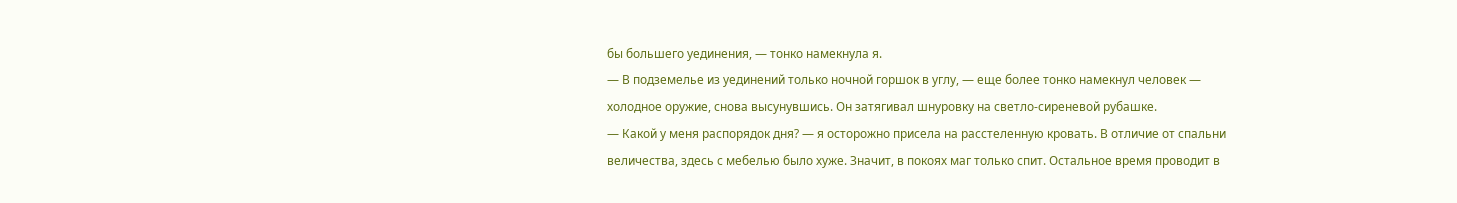бы большего уединения, — тонко намекнула я.
— В подземелье из уединений только ночной горшок в углу, — еще более тонко намекнул человек — холодное оружие, снова высунувшись. Он затягивал шнуровку на светло-сиреневой рубашке.
— Какой у меня распорядок дня? — я осторожно присела на расстеленную кровать. В отличие от спальни величества, здесь с мебелью было хуже. Значит, в покоях маг только спит. Остальное время проводит в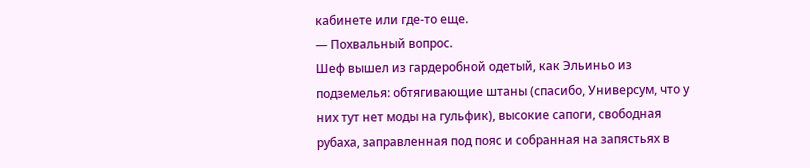кабинете или где-то еще.
— Похвальный вопрос.
Шеф вышел из гардеробной одетый, как Эльиньо из подземелья: обтягивающие штаны (спасибо, Универсум, что у них тут нет моды на гульфик), высокие сапоги, свободная рубаха, заправленная под пояс и собранная на запястьях в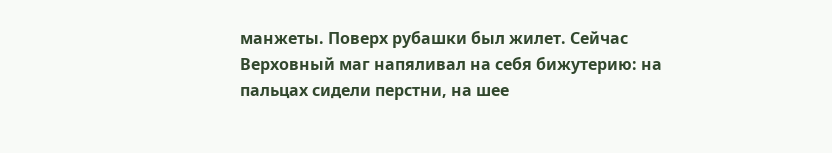манжеты. Поверх рубашки был жилет. Сейчас Верховный маг напяливал на себя бижутерию: на пальцах сидели перстни, на шее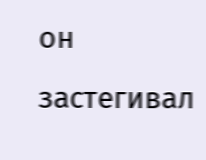он застегивал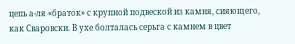цепь а-ля «браток» с крупной подвеской из камня, сияющего, как Сваровски. В ухе болталась серьга с камнем в цвет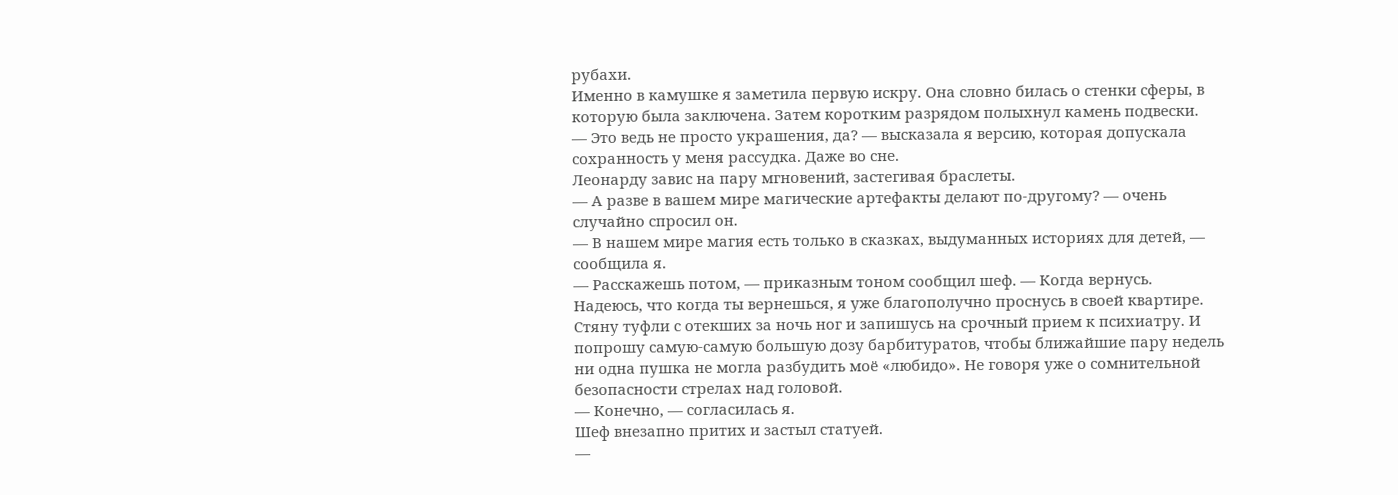рубахи.
Именно в камушке я заметила первую искру. Она словно билась о стенки сферы, в которую была заключена. Затем коротким разрядом полыхнул камень подвески.
— Это ведь не просто украшения, да? — высказала я версию, которая допускала сохранность у меня рассудка. Даже во сне.
Леонарду завис на пару мгновений, застегивая браслеты.
— А разве в вашем мире магические артефакты делают по-другому? — очень случайно спросил он.
— В нашем мире магия есть только в сказках, выдуманных историях для детей, — сообщила я.
— Расскажешь потом, — приказным тоном сообщил шеф. — Когда вернусь.
Надеюсь, что когда ты вернешься, я уже благополучно проснусь в своей квартире. Стяну туфли с отекших за ночь ног и запишусь на срочный прием к психиатру. И попрошу самую-самую большую дозу барбитуратов, чтобы ближайшие пару недель ни одна пушка не могла разбудить моё «любидо». Не говоря уже о сомнительной безопасности стрелах над головой.
— Конечно, — согласилась я.
Шеф внезапно притих и застыл статуей.
—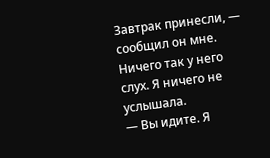Завтрак принесли, — сообщил он мне.
Ничего так у него слух. Я ничего не услышала.
— Вы идите. Я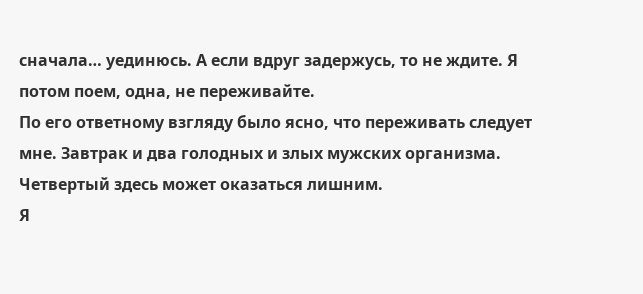сначала… уединюсь. А если вдруг задержусь, то не ждите. Я потом поем, одна, не переживайте.
По его ответному взгляду было ясно, что переживать следует мне. Завтрак и два голодных и злых мужских организма. Четвертый здесь может оказаться лишним.
Я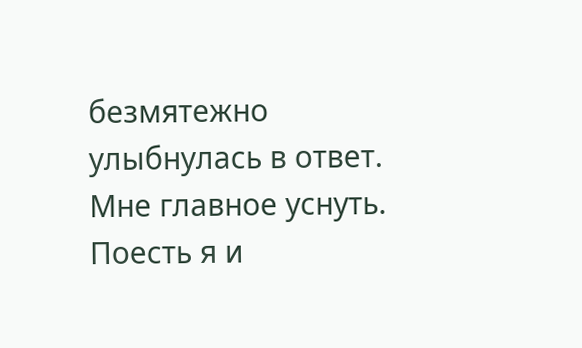безмятежно улыбнулась в ответ.
Мне главное уснуть.
Поесть я и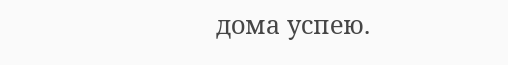дома успею.